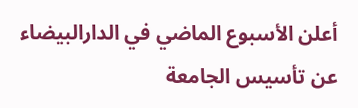أعلن الأسبوع الماضي في الدارالبيضاء عن تأسيس الجامعة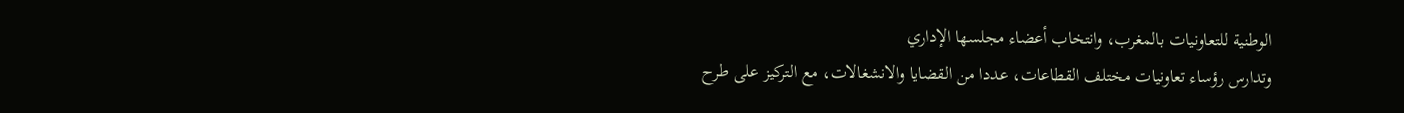الوطنية للتعاونيات بالمغرب، وانتخاب أعضاء مجلسها الإداري
وتدارس رؤساء تعاونيات مختلف القطاعات، عددا من القضايا والانشغالات، مع التركيز على طرح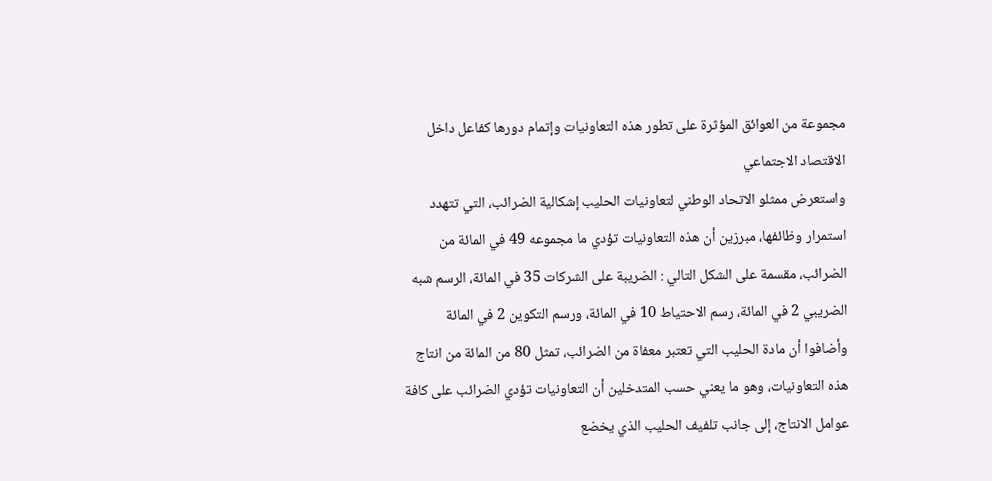مجموعة من العوائق المؤثرة على تطور هذه التعاونيات وإتمام دورها كفاعل داخل الاقتصاد الاجتماعي
واستعرض ممثلو الاتحاد الوطني لتعاونيات الحليب إشكالية الضرائب، التي تتهدد استمرار وظائفها، مبرزين أن هذه التعاونيات تؤدي ما مجموعه 49 في المائة من الضرائب، مقسمة على الشكل التالي : الضريبة على الشركات 35 في المائة، الرسم شبه الضريبي 2 في المائة، رسم الاحتياط 10 في المائة، ورسم التكوين 2 في المائة
وأضافوا أن مادة الحليب التي تعتبر معفاة من الضرائب، تمثل 80 من المائة من انتاج هذه التعاونيات، وهو ما يعني حسب المتدخلين أن التعاونيات تؤدي الضرائب على كافة عوامل الانتاج، إلى جانب تلفيف الحليب الذي يخضع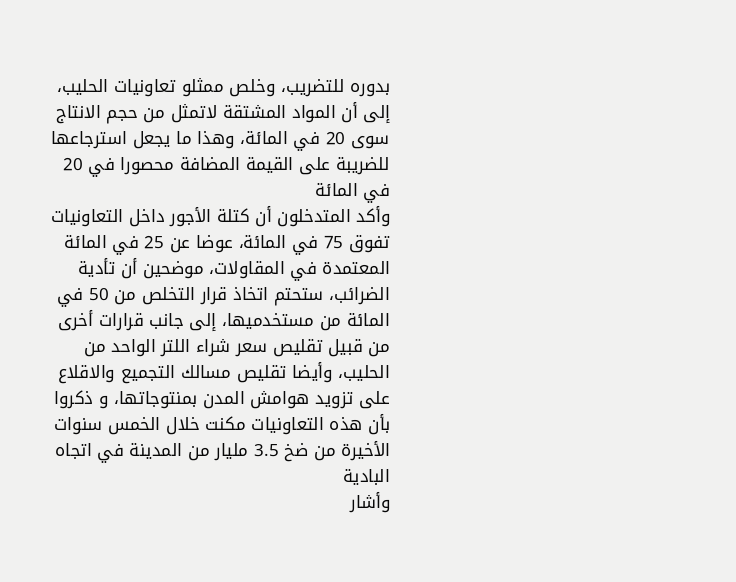بدوره للتضريب، وخلص ممثلو تعاونيات الحليب، إلى أن المواد المشتقة لاتمثل من حجم الانتاج سوى 20 في المائة، وهذا ما يجعل استرجاعها للضريبة على القيمة المضافة محصورا في 20 في المائة
وأكد المتدخلون أن كتلة الأجور داخل التعاونيات تفوق 75 في المائة، عوضا عن 25 في المائة المعتمدة في المقاولات، موضحين أن تأدية الضرائب، ستحتم اتخاذ قرار التخلص من 50 في المائة من مستخدميها، إلى جانب قرارات أخرى من قبيل تقليص سعر شراء اللتر الواحد من الحليب، وأيضا تقليص مسالك التجميع والاقلاع على تزويد هوامش المدن بمنتوجاتها، و ذكروا بأن هذه التعاونيات مكنت خلال الخمس سنوات الأخيرة من ضخ 3.5 مليار من المدينة في اتجاه البادية
وأشار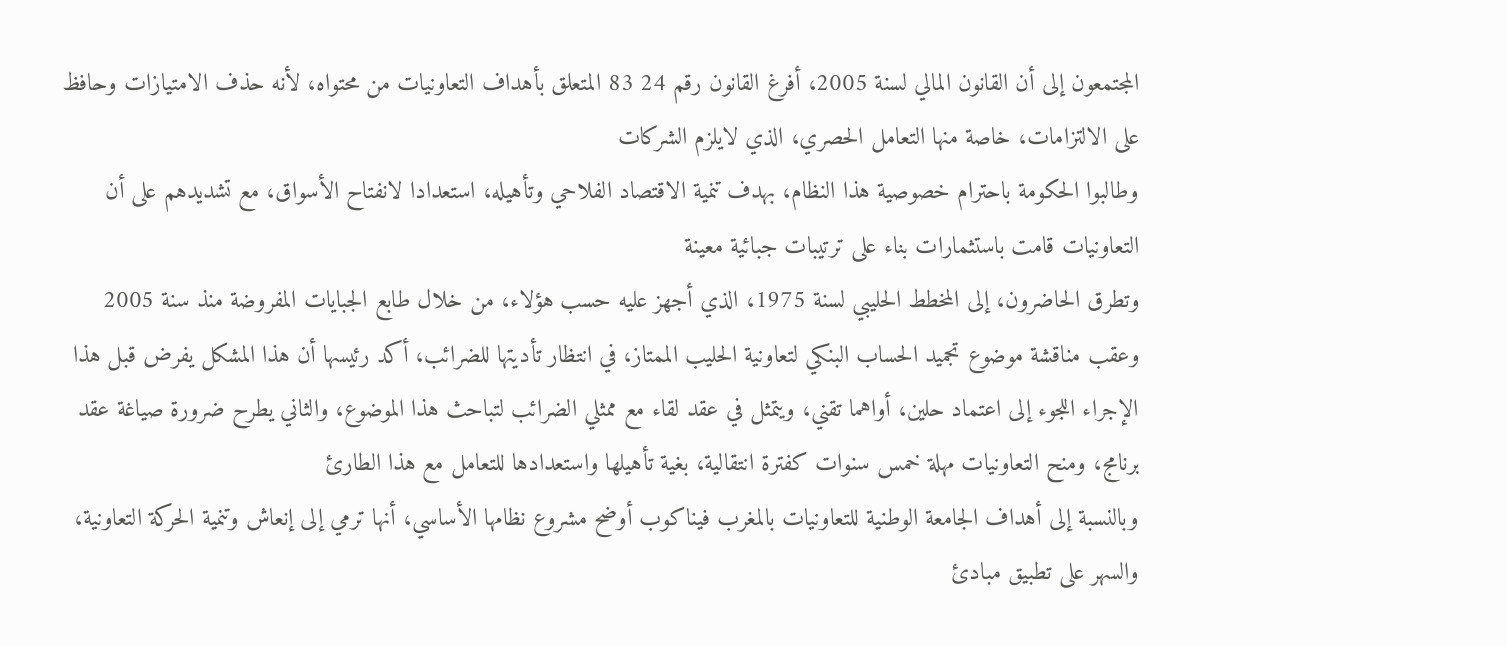المجتمعون إلى أن القانون المالي لسنة 2005، أفرغ القانون رقم 24 83 المتعلق بأهداف التعاونيات من محتواه، لأنه حذف الامتيازات وحافظ على الالتزامات، خاصة منها التعامل الحصري، الذي لايلزم الشركات
وطالبوا الحكومة باحترام خصوصية هذا النظام، بهدف تنمية الاقتصاد الفلاحي وتأهيله، استعدادا لانفتاح الأسواق، مع تشديدهم على أن التعاونيات قامت باستثمارات بناء على ترتيبات جبائية معينة
وتطرق الحاضرون، إلى المخطط الحليبي لسنة 1975، الذي أجهز عليه حسب هؤلاء، من خلال طابع الجبايات المفروضة منذ سنة 2005
وعقب مناقشة موضوع تجميد الحساب البنكي لتعاونية الحليب الممتاز، في انتظار تأديتها للضرائب، أكد رئيسها أن هذا المشكل يفرض قبل هذا الإجراء اللجوء إلى اعتماد حلين، أواهما تقني، ويتمثل في عقد لقاء مع ممثلي الضرائب لتباحث هذا الموضوع، والثاني يطرح ضرورة صياغة عقد برنامج، ومنح التعاونيات مهلة خمس سنوات كفترة انتقالية، بغية تأهيلها واستعدادها للتعامل مع هذا الطارئ
وبالنسبة إلى أهداف الجامعة الوطنية للتعاونيات بالمغرب فيناكوب أوضح مشروع نظامها الأساسي، أنها ترمي إلى إنعاش وتنمية الحركة التعاونية، والسهر على تطبيق مبادئ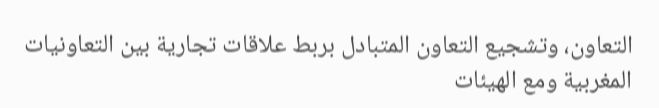التعاون، وتشجيع التعاون المتبادل بربط علاقات تجارية بين التعاونيات المغربية ومع الهيئات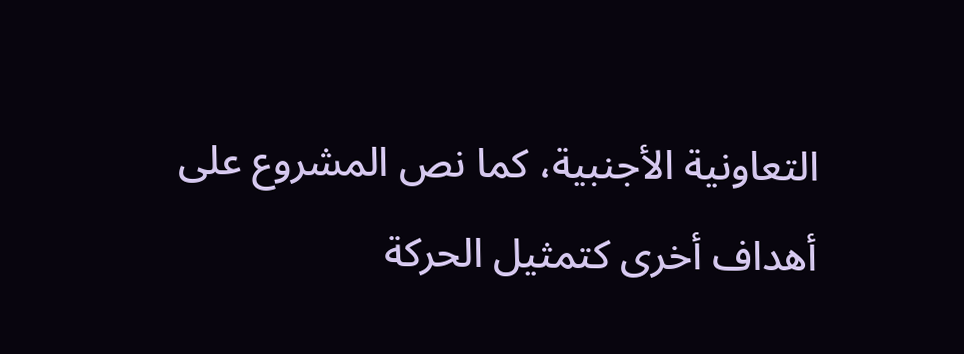التعاونية الأجنبية، كما نص المشروع على أهداف أخرى كتمثيل الحركة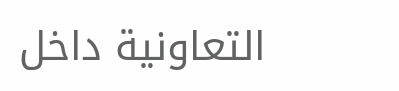التعاونية داخل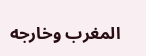المغرب وخارجه